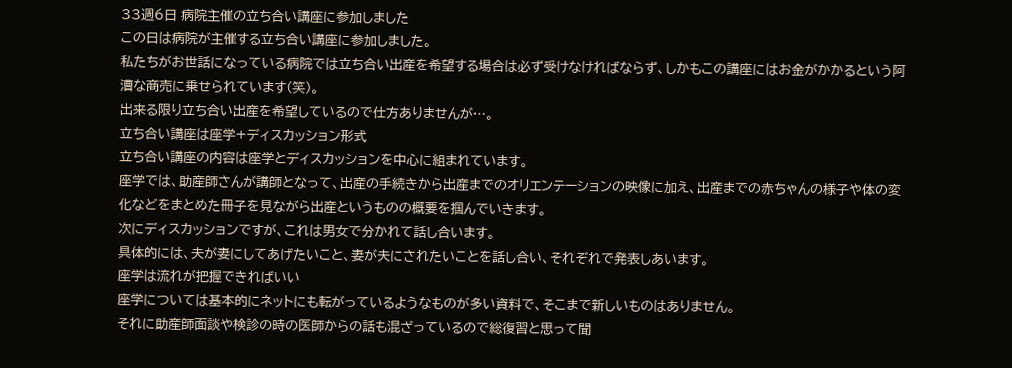33週6日 病院主催の立ち合い講座に参加しました
この日は病院が主催する立ち合い講座に参加しました。
私たちがお世話になっている病院では立ち合い出産を希望する場合は必ず受けなければならず、しかもこの講座にはお金がかかるという阿漕な商売に乗せられています(笑)。
出来る限り立ち合い出産を希望しているので仕方ありませんが…。
立ち合い講座は座学+ディスカッション形式
立ち合い講座の内容は座学とディスカッションを中心に組まれています。
座学では、助産師さんが講師となって、出産の手続きから出産までのオリエンテーションの映像に加え、出産までの赤ちゃんの様子や体の変化などをまとめた冊子を見ながら出産というものの概要を掴んでいきます。
次にディスカッションですが、これは男女で分かれて話し合います。
具体的には、夫が妻にしてあげたいこと、妻が夫にされたいことを話し合い、それぞれで発表しあいます。
座学は流れが把握できればいい
座学については基本的にネットにも転がっているようなものが多い資料で、そこまで新しいものはありません。
それに助産師面談や検診の時の医師からの話も混ざっているので総復習と思って聞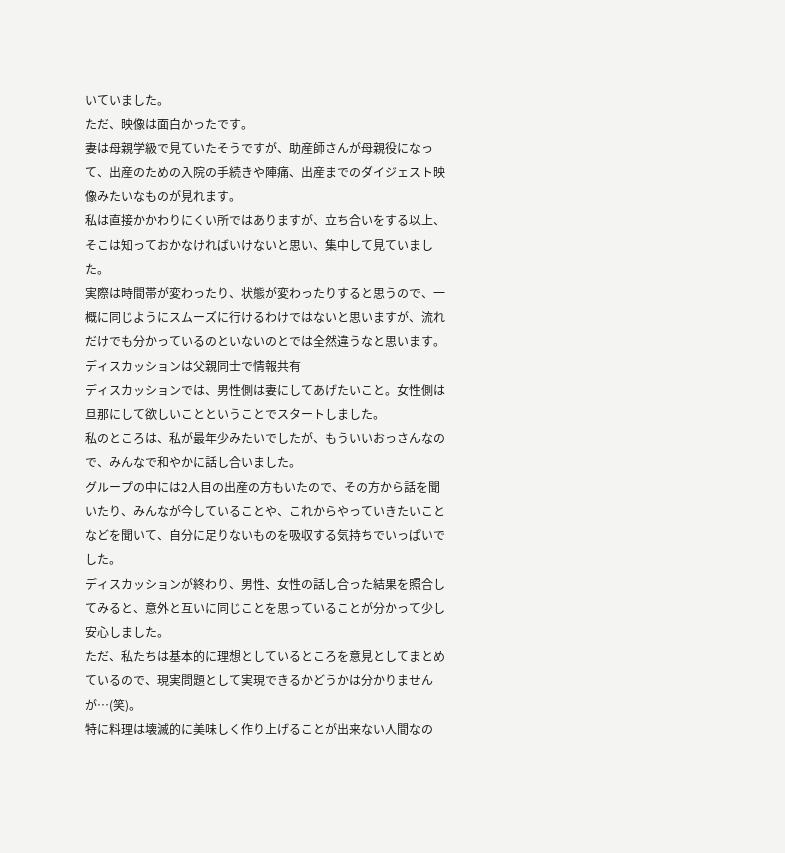いていました。
ただ、映像は面白かったです。
妻は母親学級で見ていたそうですが、助産師さんが母親役になって、出産のための入院の手続きや陣痛、出産までのダイジェスト映像みたいなものが見れます。
私は直接かかわりにくい所ではありますが、立ち合いをする以上、そこは知っておかなければいけないと思い、集中して見ていました。
実際は時間帯が変わったり、状態が変わったりすると思うので、一概に同じようにスムーズに行けるわけではないと思いますが、流れだけでも分かっているのといないのとでは全然違うなと思います。
ディスカッションは父親同士で情報共有
ディスカッションでは、男性側は妻にしてあげたいこと。女性側は旦那にして欲しいことということでスタートしました。
私のところは、私が最年少みたいでしたが、もういいおっさんなので、みんなで和やかに話し合いました。
グループの中には2人目の出産の方もいたので、その方から話を聞いたり、みんなが今していることや、これからやっていきたいことなどを聞いて、自分に足りないものを吸収する気持ちでいっぱいでした。
ディスカッションが終わり、男性、女性の話し合った結果を照合してみると、意外と互いに同じことを思っていることが分かって少し安心しました。
ただ、私たちは基本的に理想としているところを意見としてまとめているので、現実問題として実現できるかどうかは分かりませんが…(笑)。
特に料理は壊滅的に美味しく作り上げることが出来ない人間なの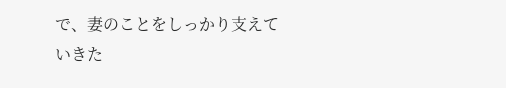で、妻のことをしっかり支えていきた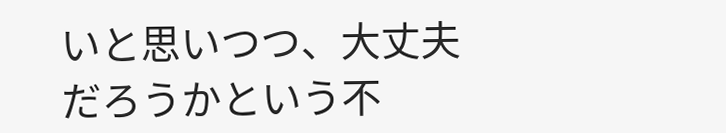いと思いつつ、大丈夫だろうかという不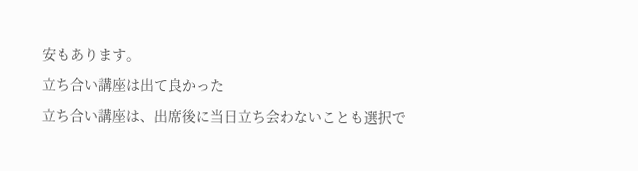安もあります。
立ち合い講座は出て良かった
立ち合い講座は、出席後に当日立ち会わないことも選択で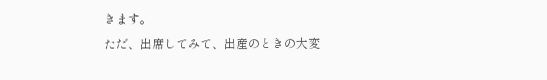きます。
ただ、出席してみて、出産のときの大変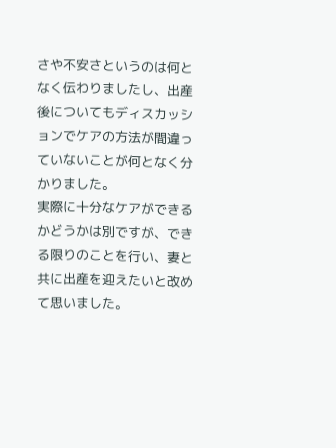さや不安さというのは何となく伝わりましたし、出産後についてもディスカッションでケアの方法が間違っていないことが何となく分かりました。
実際に十分なケアができるかどうかは別ですが、できる限りのことを行い、妻と共に出産を迎えたいと改めて思いました。